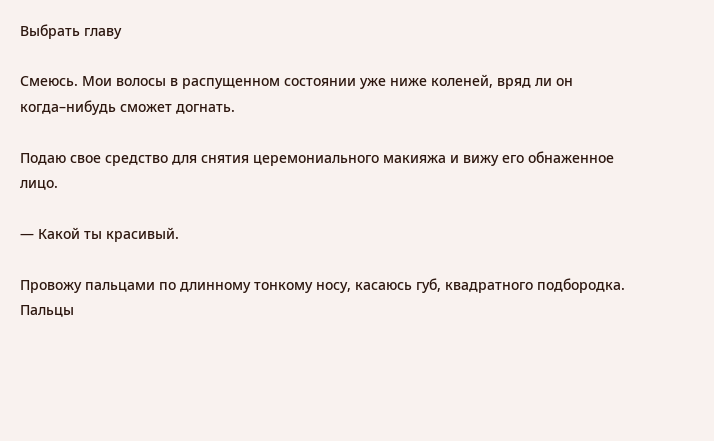Выбрать главу

Смеюсь. Мои волосы в распущенном состоянии уже ниже коленей, вряд ли он когда–нибудь сможет догнать.

Подаю свое средство для снятия церемониального макияжа и вижу его обнаженное лицо.

— Какой ты красивый.

Провожу пальцами по длинному тонкому носу, касаюсь губ, квадратного подбородка. Пальцы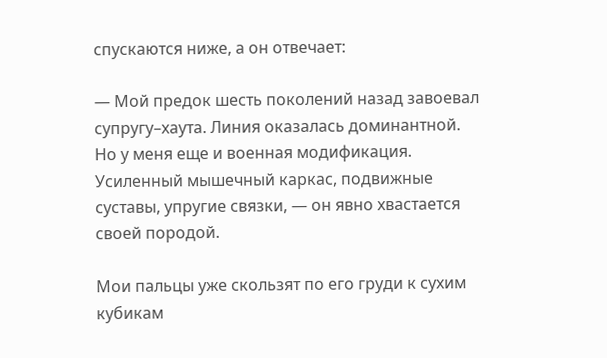спускаются ниже, а он отвечает:

— Мой предок шесть поколений назад завоевал супругу–хаута. Линия оказалась доминантной. Но у меня еще и военная модификация. Усиленный мышечный каркас, подвижные суставы, упругие связки, — он явно хвастается своей породой.

Мои пальцы уже скользят по его груди к сухим кубикам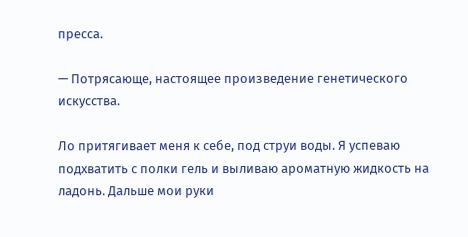пресса.

— Потрясающе, настоящее произведение генетического искусства.

Ло притягивает меня к себе, под струи воды. Я успеваю подхватить с полки гель и выливаю ароматную жидкость на ладонь. Дальше мои руки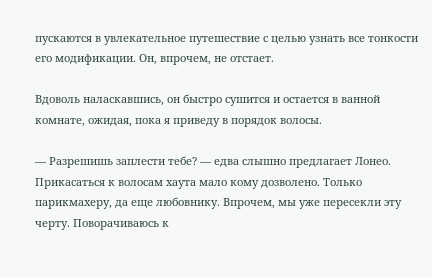пускаются в увлекательное путешествие с целью узнать все тонкости его модификации. Он, впрочем, не отстает.

Вдоволь наласкавшись, он быстро сушится и остается в ванной комнате, ожидая, пока я приведу в порядок волосы.

— Разрешишь заплести тебе? — едва слышно предлагает Лонео. Прикасаться к волосам хаута мало кому дозволено. Только парикмахеру, да еще любовнику. Впрочем, мы уже пересекли эту черту. Поворачиваюсь к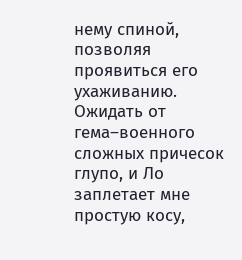нему спиной, позволяя проявиться его ухаживанию. Ожидать от гема–военного сложных причесок глупо, и Ло заплетает мне простую косу,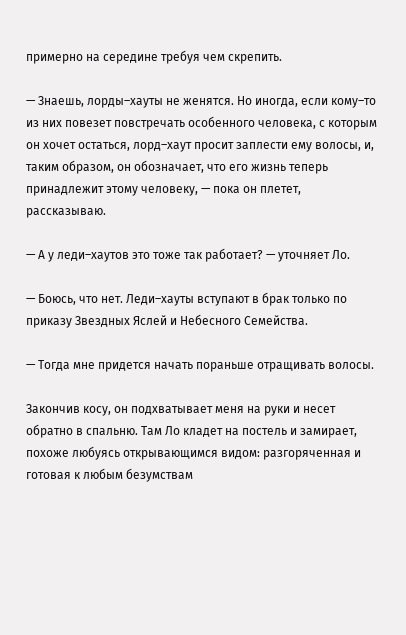примерно на середине требуя чем скрепить.

— Знаешь, лорды–хауты не женятся. Но иногда, если кому–то из них повезет повстречать особенного человека, с которым он хочет остаться, лорд–хаут просит заплести ему волосы, и, таким образом, он обозначает, что его жизнь теперь принадлежит этому человеку, — пока он плетет, рассказываю.

— А у леди–хаутов это тоже так работает? — уточняет Ло.

— Боюсь, что нет. Леди–хауты вступают в брак только по приказу Звездных Яслей и Небесного Семейства.

— Тогда мне придется начать пораньше отращивать волосы.

Закончив косу, он подхватывает меня на руки и несет обратно в спальню. Там Ло кладет на постель и замирает, похоже любуясь открывающимся видом: разгоряченная и готовая к любым безумствам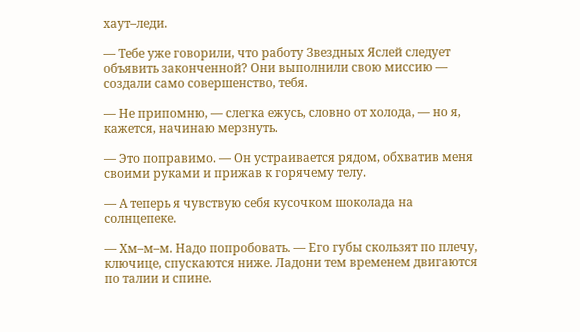хаут–леди.

— Тебе уже говорили, что работу Звездных Яслей следует объявить законченной? Они выполнили свою миссию — создали само совершенство, тебя.

— Не припомню, — слегка ежусь, словно от холода, — но я, кажется, начинаю мерзнуть.

— Это поправимо. — Он устраивается рядом, обхватив меня своими руками и прижав к горячему телу.

— А теперь я чувствую себя кусочком шоколада на солнцепеке.

— Хм–м–м. Надо попробовать. — Его губы скользят по плечу, ключице, спускаются ниже. Ладони тем временем двигаются по талии и спине.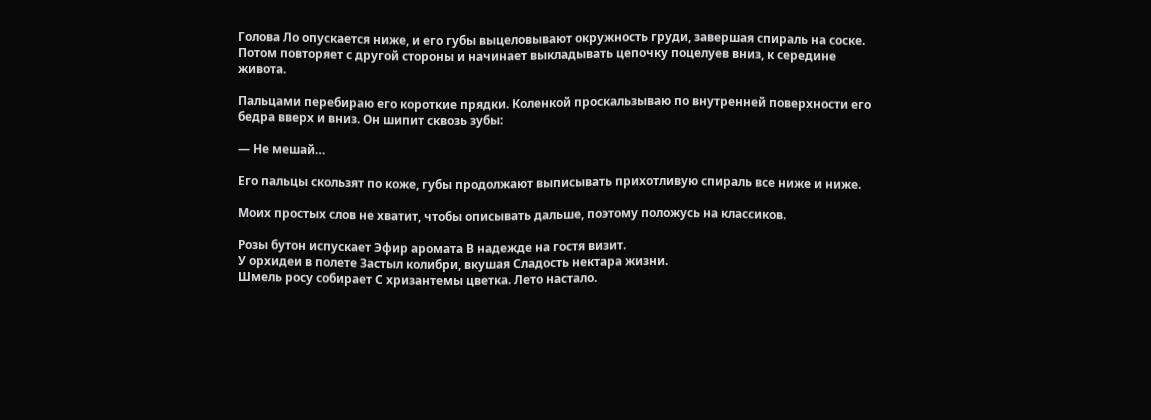Голова Ло опускается ниже, и его губы выцеловывают окружность груди, завершая спираль на соске. Потом повторяет с другой стороны и начинает выкладывать цепочку поцелуев вниз, к середине живота.

Пальцами перебираю его короткие прядки. Коленкой проскальзываю по внутренней поверхности его бедра вверх и вниз. Он шипит сквозь зубы:

— Не мешай…

Его пальцы скользят по коже, губы продолжают выписывать прихотливую спираль все ниже и ниже.

Моих простых слов не хватит, чтобы описывать дальше, поэтому положусь на классиков.

Розы бутон испускает Эфир аромата В надежде на гостя визит.
У орхидеи в полете Застыл колибри, вкушая Сладость нектара жизни.
Шмель росу собирает С хризантемы цветка. Лето настало.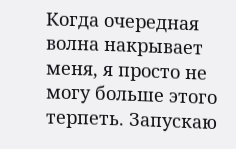Когда очередная волна накрывает меня, я просто не могу больше этого терпеть. Запускаю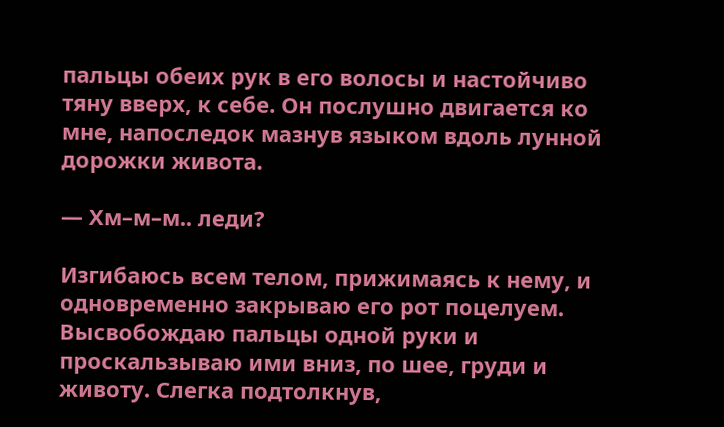пальцы обеих рук в его волосы и настойчиво тяну вверх, к себе. Он послушно двигается ко мне, напоследок мазнув языком вдоль лунной дорожки живота.

— Хм–м–м.. леди?

Изгибаюсь всем телом, прижимаясь к нему, и одновременно закрываю его рот поцелуем. Высвобождаю пальцы одной руки и проскальзываю ими вниз, по шее, груди и животу. Слегка подтолкнув,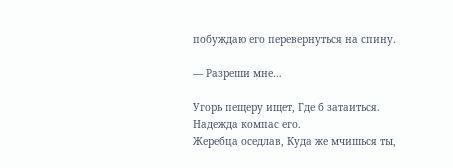побуждаю его перевернуться на спину.

— Разреши мне…

Угорь пещеру ищет, Где б затаиться. Надежда компас его.
Жеребца оседлав, Куда же мчишься ты,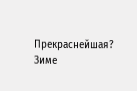Прекраснейшая?
Зиме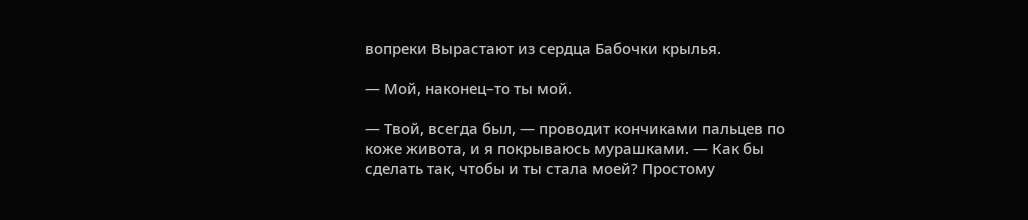вопреки Вырастают из сердца Бабочки крылья.

— Мой, наконец–то ты мой.

— Твой, всегда был, — проводит кончиками пальцев по коже живота, и я покрываюсь мурашками. — Как бы сделать так, чтобы и ты стала моей? Простому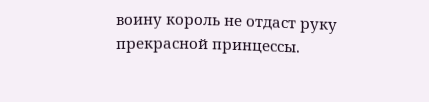воину король не отдаст руку прекрасной принцессы.